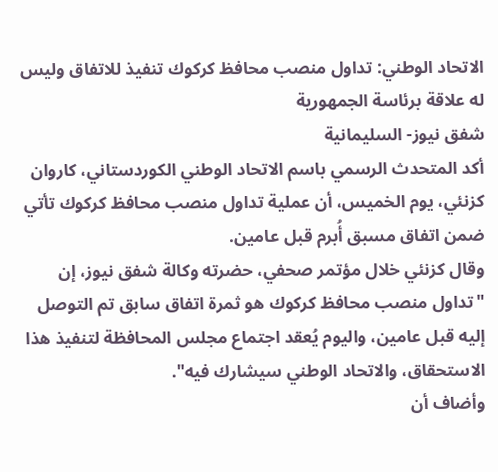الاتحاد الوطني: تداول منصب محافظ كركوك تنفيذ للاتفاق وليس له علاقة برئاسة الجمهورية
شفق نيوز- السليمانية
أكد المتحدث الرسمي باسم الاتحاد الوطني الكوردستاني، كاروان كزنئي، يوم الخميس، أن عملية تداول منصب محافظ كركوك تأتي ضمن اتفاق مسبق أُبرم قبل عامين.
وقال كزنئي خلال مؤتمر صحفي، حضرته وكالة شفق نيوز، إن "تداول منصب محافظ كركوك هو ثمرة اتفاق سابق تم التوصل إليه قبل عامين، واليوم يُعقد اجتماع مجلس المحافظة لتنفيذ هذا الاستحقاق، والاتحاد الوطني سيشارك فيه".
وأضاف أن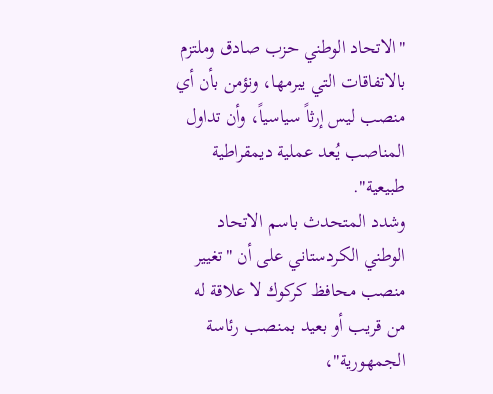"الاتحاد الوطني حزب صادق وملتزم بالاتفاقات التي يبرمها، ونؤمن بأن أي منصب ليس إرثاً سياسياً، وأن تداول المناصب يُعد عملية ديمقراطية طبيعية".
وشدد المتحدث باسم الاتحاد الوطني الكردستاني على أن "تغيير منصب محافظ كركوك لا علاقة له من قريب أو بعيد بمنصب رئاسة الجمهورية"،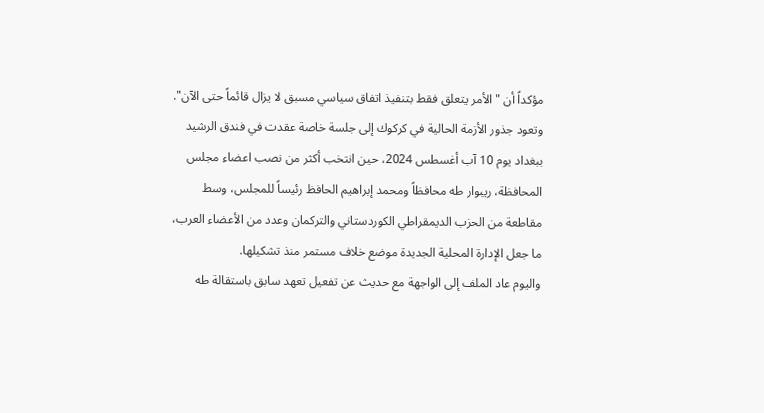مؤكداً أن "الأمر يتعلق فقط بتنفيذ اتفاق سياسي مسبق لا يزال قائماً حتى الآن".
وتعود جذور الأزمة الحالية في كركوك إلى جلسة خاصة عقدت في فندق الرشيد ببغداد يوم 10 آب أغسطس 2024، حين انتخب أكثر من نصب اعضاء مجلس المحافظة، ريبوار طه محافظاً ومحمد إبراهيم الحافظ رئيساً للمجلس، وسط مقاطعة من الحزب الديمقراطي الكوردستاني والتركمان وعدد من الأعضاء العرب، ما جعل الإدارة المحلية الجديدة موضع خلاف مستمر منذ تشكيلها.
واليوم عاد الملف إلى الواجهة مع حديث عن تفعيل تعهد سابق باستقالة طه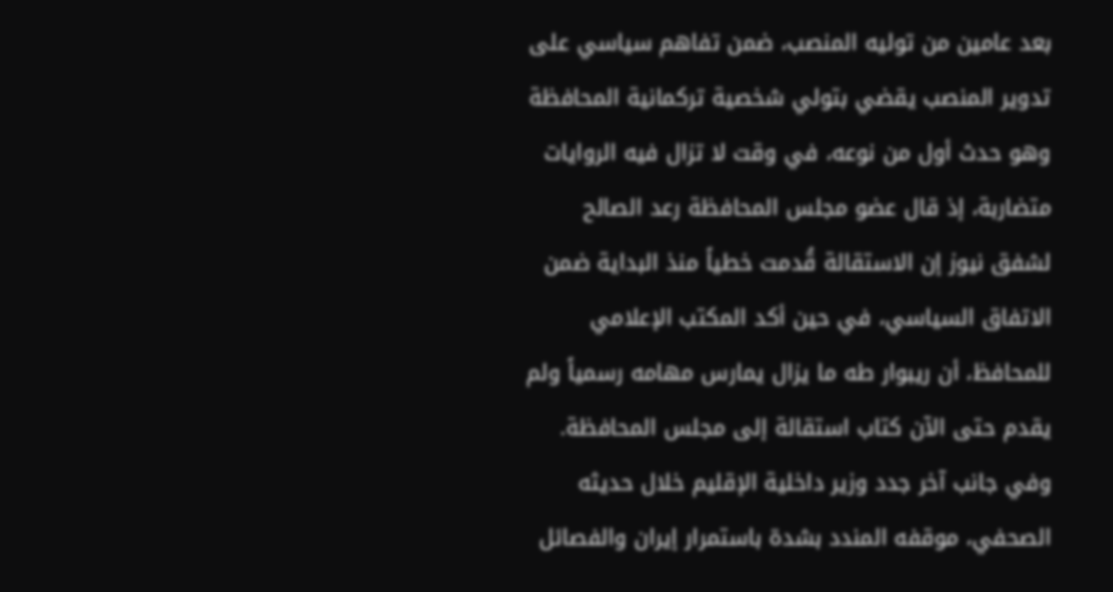بعد عامين من توليه المنصب، ضمن تفاهم سياسي على تدوير المنصب يقضي بتولي شخصية تركمانية المحافظة وهو حدث أول من نوعه، في وقت لا تزال فيه الروايات متضاربة، إذ قال عضو مجلس المحافظة رعد الصالح لشفق نيوز إن الاستقالة قُدمت خطياً منذ البداية ضمن الاتفاق السياسي، في حين أكد المكتب الإعلامي للمحافظ، أن ريبوار طه ما يزال يمارس مهامه رسمياً ولم يقدم حتى الآن كتاب استقالة إلى مجلس المحافظة.
وفي جانب آخر جدد وزير داخلية الإقليم خلال حديثه الصحفي، موقفه المندد بشدة باستمرار إيران والفصائل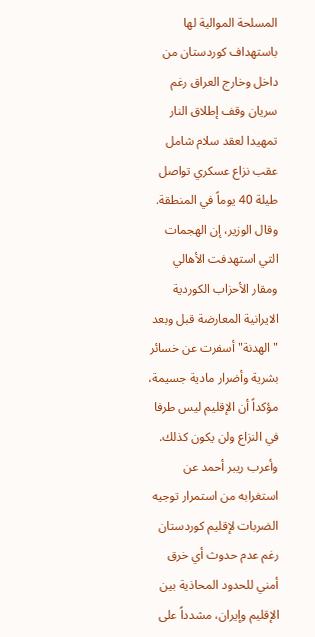المسلحة الموالية لها باستهداف كوردستان من داخل وخارج العراق رغم سريان وقف إطلاق النار تمهيدا لعقد سلام شامل عقب نزاع عسكري تواصل طيلة 40 يوماً في المنطقة.
وقال الوزير، إن الهجمات التي استهدفت الأهالي ومقار الأحزاب الكوردية الايرانية المعارضة قبل وبعد "الهدنة" أسفرت عن خسائر بشرية وأضرار مادية جسيمة، مؤكداً أن الإقليم ليس طرفا في النزاع ولن يكون كذلك.
وأعرب ريبر أحمد عن استغرابه من استمرار توجيه الضربات لإقليم كوردستان رغم عدم حدوث أي خرق أمني للحدود المحاذية بين الإقليم وإيران، مشدداً على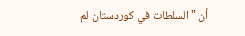أن "السلطات في كوردستان لم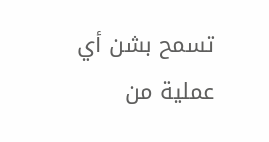تسمح بشن أي عملية من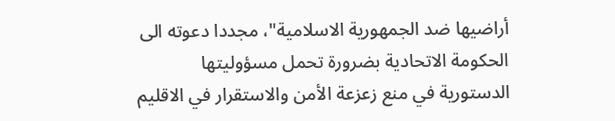أراضيها ضد الجمهورية الاسلامية"، مجددا دعوته الى الحكومة الاتحادية بضرورة تحمل مسؤوليتها الدستورية في منع زعزعة الأمن والاستقرار في الاقليم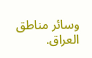وسائر مناطق العراق.